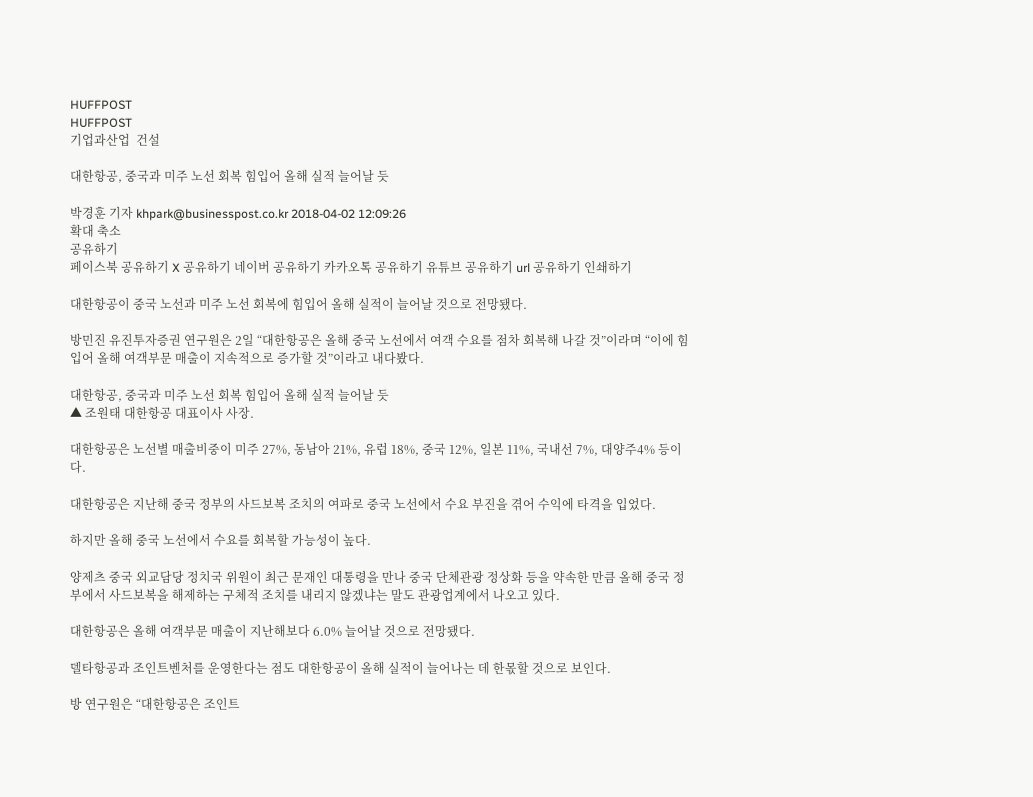HUFFPOST
HUFFPOST
기업과산업  건설

대한항공, 중국과 미주 노선 회복 힘입어 올해 실적 늘어날 듯

박경훈 기자 khpark@businesspost.co.kr 2018-04-02 12:09:26
확대 축소
공유하기
페이스북 공유하기 X 공유하기 네이버 공유하기 카카오톡 공유하기 유튜브 공유하기 url 공유하기 인쇄하기

대한항공이 중국 노선과 미주 노선 회복에 힘입어 올해 실적이 늘어날 것으로 전망됐다.

방민진 유진투자증권 연구원은 2일 “대한항공은 올해 중국 노선에서 여객 수요를 점차 회복해 나갈 것”이라며 “이에 힘입어 올해 여객부문 매출이 지속적으로 증가할 것”이라고 내다봤다.

대한항공, 중국과 미주 노선 회복 힘입어 올해 실적 늘어날 듯
▲ 조원태 대한항공 대표이사 사장.

대한항공은 노선별 매출비중이 미주 27%, 동남아 21%, 유럽 18%, 중국 12%, 일본 11%, 국내선 7%, 대양주4% 등이다.

대한항공은 지난해 중국 정부의 사드보복 조치의 여파로 중국 노선에서 수요 부진을 겪어 수익에 타격을 입었다.

하지만 올해 중국 노선에서 수요를 회복할 가능성이 높다.

양제츠 중국 외교담당 정치국 위원이 최근 문재인 대통령을 만나 중국 단체관광 정상화 등을 약속한 만큼 올해 중국 정부에서 사드보복을 해제하는 구체적 조치를 내리지 않겠냐는 말도 관광업계에서 나오고 있다.

대한항공은 올해 여객부문 매출이 지난해보다 6.0% 늘어날 것으로 전망됐다.

델타항공과 조인트벤처를 운영한다는 점도 대한항공이 올해 실적이 늘어나는 데 한몫할 것으로 보인다.

방 연구원은 “대한항공은 조인트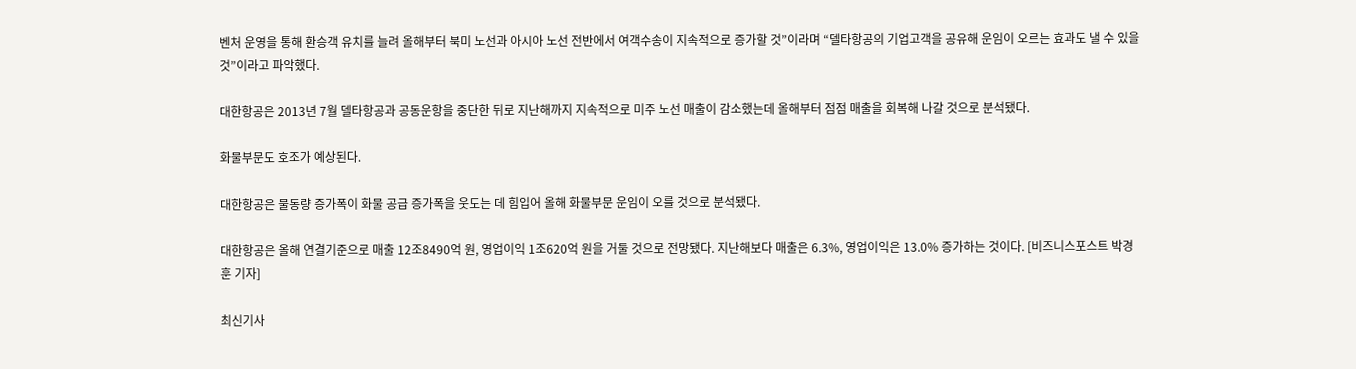벤처 운영을 통해 환승객 유치를 늘려 올해부터 북미 노선과 아시아 노선 전반에서 여객수송이 지속적으로 증가할 것”이라며 “델타항공의 기업고객을 공유해 운임이 오르는 효과도 낼 수 있을 것”이라고 파악했다.

대한항공은 2013년 7월 델타항공과 공동운항을 중단한 뒤로 지난해까지 지속적으로 미주 노선 매출이 감소했는데 올해부터 점점 매출을 회복해 나갈 것으로 분석됐다.

화물부문도 호조가 예상된다.

대한항공은 물동량 증가폭이 화물 공급 증가폭을 웃도는 데 힘입어 올해 화물부문 운임이 오를 것으로 분석됐다.

대한항공은 올해 연결기준으로 매출 12조8490억 원, 영업이익 1조620억 원을 거둘 것으로 전망됐다. 지난해보다 매출은 6.3%, 영업이익은 13.0% 증가하는 것이다. [비즈니스포스트 박경훈 기자]

최신기사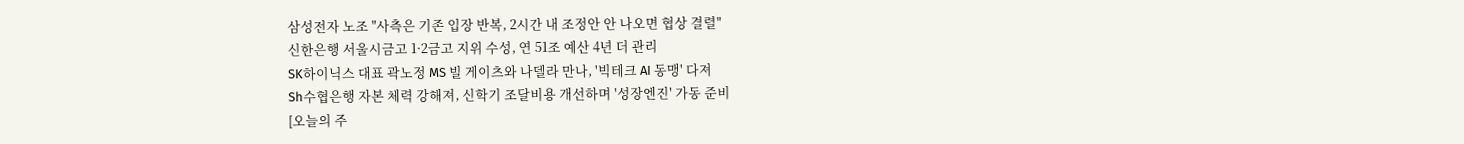삼성전자 노조 "사측은 기존 입장 반복, 2시간 내 조정안 안 나오면 협상 결렬"
신한은행 서울시금고 1·2금고 지위 수성, 연 51조 예산 4년 더 관리
SK하이닉스 대표 곽노정 MS 빌 게이츠와 나델라 만나, '빅테크 AI 동맹' 다져
Sh수협은행 자본 체력 강해져, 신학기 조달비용 개선하며 '성장엔진' 가동 준비
[오늘의 주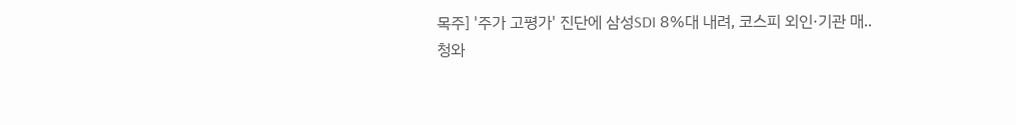목주] '주가 고평가' 진단에 삼성SDI 8%대 내려, 코스피 외인·기관 매..
청와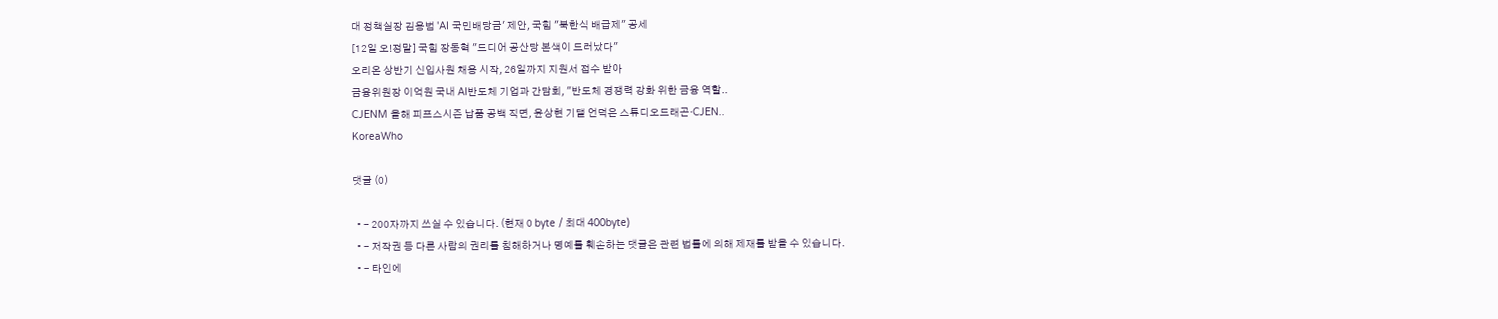대 정책실장 김용범 'AI 국민배당금' 제안, 국힘 "북한식 배급제" 공세
[12일 오!정말] 국힘 장동혁 "드디어 공산당 본색이 드러났다"
오리온 상반기 신입사원 채용 시작, 26일까지 지원서 접수 받아
금융위원장 이억원 국내 AI반도체 기업과 간담회, "반도체 경쟁력 강화 위한 금융 역할..
CJENM 올해 피프스시즌 납품 공백 직면, 윤상현 기댈 언덕은 스튜디오드래곤·CJEN..
KoreaWho

댓글 (0)

  • - 200자까지 쓰실 수 있습니다. (현재 0 byte / 최대 400byte)
  • - 저작권 등 다른 사람의 권리를 침해하거나 명예를 훼손하는 댓글은 관련 법률에 의해 제재를 받을 수 있습니다.
  • - 타인에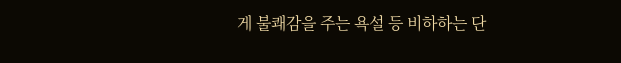게 불쾌감을 주는 욕설 등 비하하는 단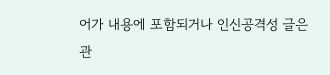어가 내용에 포함되거나 인신공격성 글은 관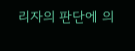리자의 판단에 의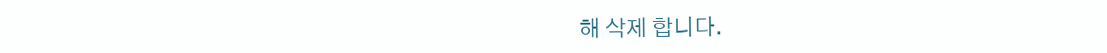해 삭제 합니다.